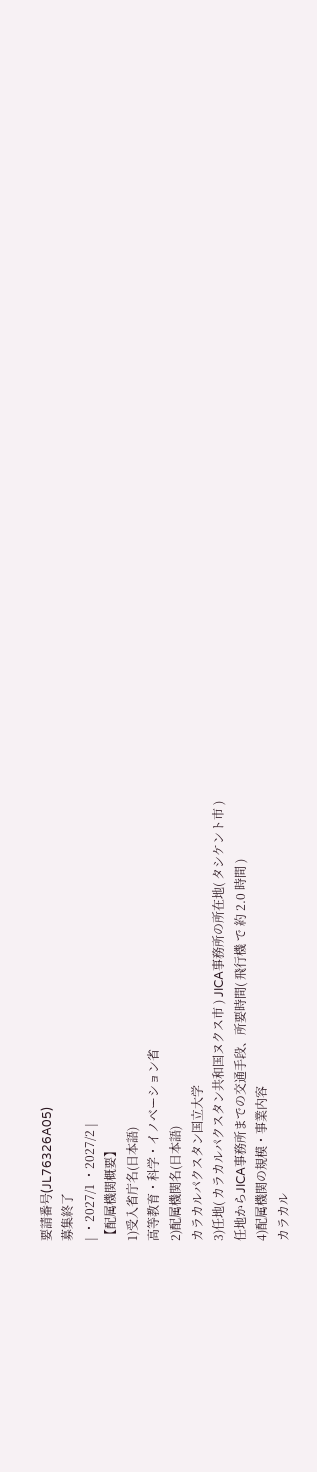要請番号(JL76326A05)
募集終了
| ・2027/1 ・2027/2 |
【配属機関概要】
1)受入省庁名(日本語)
高等教育・科学・イノベーション省
2)配属機関名(日本語)
カラカルパクスタン国立大学
3)任地( カラカルパクスタン共和国ヌクス市 ) JICA事務所の所在地( タシケント市 )
任地からJICA事務所までの交通手段、所要時間( 飛行機 で 約 2.0 時間 )
4)配属機関の規模・事業内容
カラカル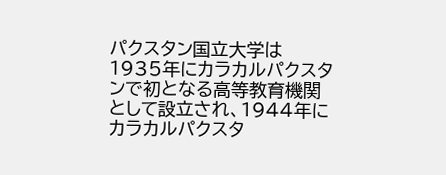パクスタン国立大学は1935年にカラカルパクスタンで初となる高等教育機関として設立され、1944年にカラカルパクスタ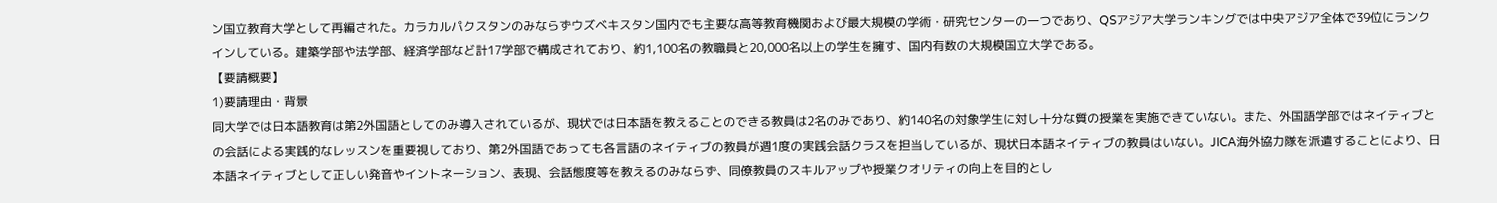ン国立教育大学として再編された。カラカルパクスタンのみならずウズベキスタン国内でも主要な高等教育機関および最大規模の学術・研究センターの一つであり、QSアジア大学ランキングでは中央アジア全体で39位にランクインしている。建築学部や法学部、経済学部など計17学部で構成されており、約1,100名の教職員と20,000名以上の学生を擁す、国内有数の大規模国立大学である。
【要請概要】
1)要請理由・背景
同大学では日本語教育は第2外国語としてのみ導入されているが、現状では日本語を教えることのできる教員は2名のみであり、約140名の対象学生に対し十分な質の授業を実施できていない。また、外国語学部ではネイティブとの会話による実践的なレッスンを重要視しており、第2外国語であっても各言語のネイティブの教員が週1度の実践会話クラスを担当しているが、現状日本語ネイティブの教員はいない。JICA海外協力隊を派遣することにより、日本語ネイティブとして正しい発音やイントネーション、表現、会話態度等を教えるのみならず、同僚教員のスキルアップや授業クオリティの向上を目的とし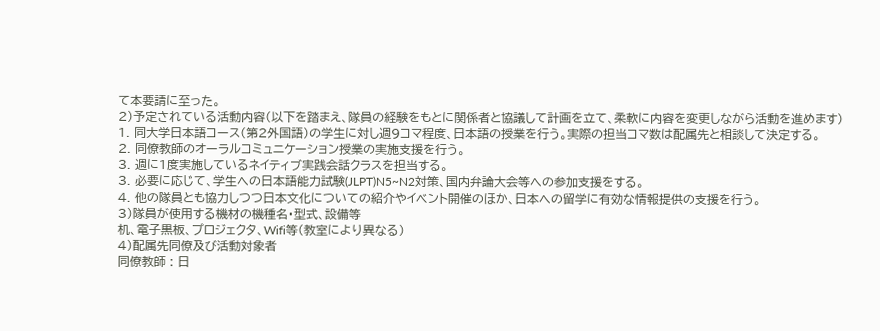て本要請に至った。
2)予定されている活動内容(以下を踏まえ、隊員の経験をもとに関係者と協議して計画を立て、柔軟に内容を変更しながら活動を進めます)
1. 同大学日本語コース(第2外国語)の学生に対し週9コマ程度、日本語の授業を行う。実際の担当コマ数は配属先と相談して決定する。
2. 同僚教師のオーラルコミュニケーション授業の実施支援を行う。
3. 週に1度実施しているネイティブ実践会話クラスを担当する。
3. 必要に応じて、学生への日本語能力試験(JLPT)N5~N2対策、国内弁論大会等への参加支援をする。
4. 他の隊員とも協力しつつ日本文化についての紹介やイベント開催のほか、日本への留学に有効な情報提供の支援を行う。
3)隊員が使用する機材の機種名・型式、設備等
机、電子黒板、プロジェクタ、Wifi等(教室により異なる)
4)配属先同僚及び活動対象者
同僚教師 : 日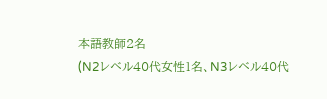本語教師2名
(N2レベル40代女性1名、N3レベル40代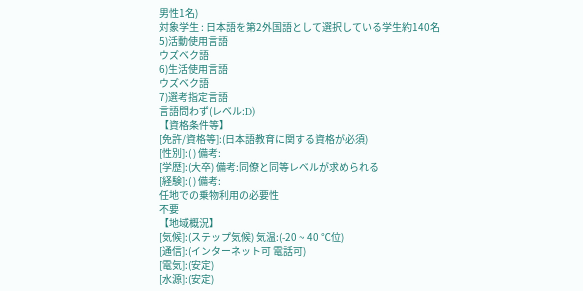男性1名)
対象学生 : 日本語を第2外国語として選択している学生約140名
5)活動使用言語
ウズベク語
6)生活使用言語
ウズベク語
7)選考指定言語
言語問わず(レベル:D)
【資格条件等】
[免許/資格等]:(日本語教育に関する資格が必須)
[性別]:( ) 備考:
[学歴]:(大卒) 備考:同僚と同等レベルが求められる
[経験]:( ) 備考:
任地での乗物利用の必要性
不要
【地域概況】
[気候]:(ステップ気候) 気温:(-20 ~ 40 ℃位)
[通信]:(インターネット可 電話可)
[電気]:(安定)
[水源]:(安定)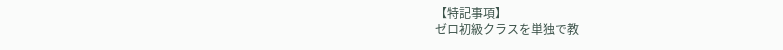【特記事項】
ゼロ初級クラスを単独で教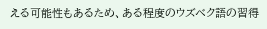える可能性もあるため、ある程度のウズベク語の習得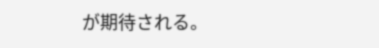が期待される。